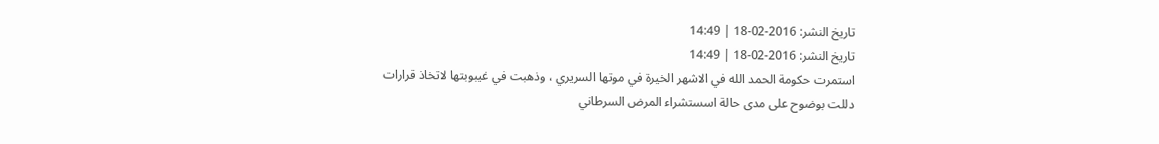تاريخ النشر: 2016-02-18 | 14:49
تاريخ النشر: 2016-02-18 | 14:49
استمرت حكومة الحمد الله في الاشهر الخيرة في موتها السريري ، وذهبت في غيبوبتها لاتخاذ قرارات دللت بوضوح على مدى حالة اسستشراء المرض السرطاني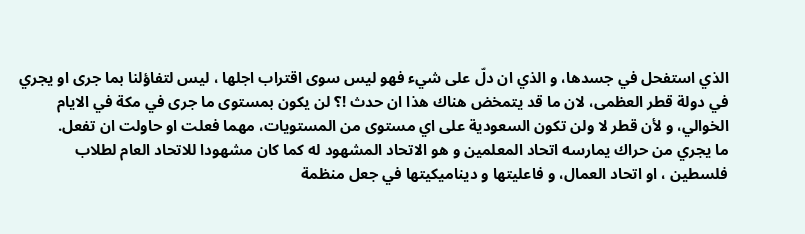الذي استفحل في جسدها، و الذي ان دلّ على شيء فهو ليس سوى اقتراب اجلها ، ليس لتفاؤلنا بما جرى او يجري في دولة قطر العظمى، لان ما قد يتمخض هناك هذا ان حدث !؟ لن يكون بمستوى ما جرى في مكة في الايام الخوالي، و لأن قطر لا ولن تكون السعودية على اي مستوى من المستويات، مهما فعلت او حاولت ان تفعل.
ما يجري من حراك يمارسه اتحاد المعلمين و هو الاتحاد المشهود له كما كان مشهودا للاتحاد العام لطلاب فلسطين ، او اتحاد العمال، و فاعليتها و ديناميكيتها في جعل منظمة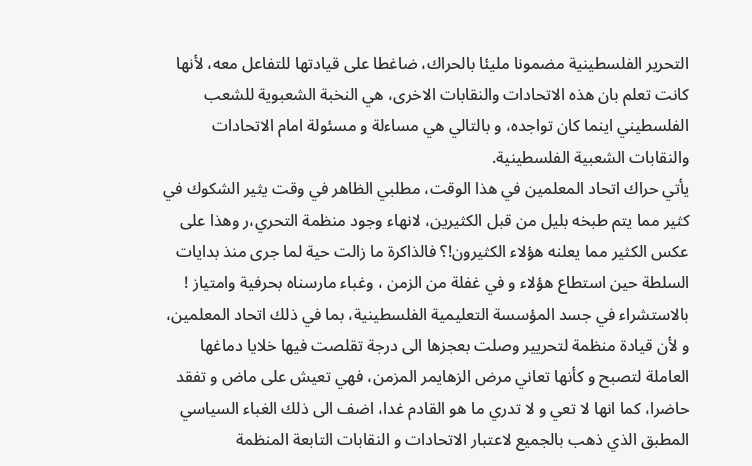التحرير الفلسطينية مضمونا مليئا بالحراك، ضاغطا على قيادتها للتفاعل معه، لأنها كانت تعلم بان هذه الاتحادات والنقابات الاخرى، هي النخبة الشعبوية للشعب الفلسطيني اينما كان تواجده، و بالتالي هي مساءلة و مسئولة امام الاتحادات والنقابات الشعبية الفلسطينية.
يأتي حراك اتحاد المعلمين في هذا الوقت، مطلبي الظاهر في وقت يثير الشكوك في كثير مما يتم طبخه بليل من قبل الكثيرين، لانهاء وجود منظمة التحري،ر وهذا على عكس الكثير مما يعلنه هؤلاء الكثيرون!؟ فالذاكرة ما زالت حية لما جرى منذ بدايات السلطة حين استطاع هؤلاء و في غفلة من الزمن ، وغباء مارسناه بحرفية وامتياز ! بالاستشراء في جسد المؤسسة التعليمية الفلسطينية، بما في ذلك اتحاد المعلمين، و لأن قيادة منظمة لتحريير وصلت بعجزها الى درجة تقلصت فيها خلايا دماغها العاملة لتصبح و كأنها تعاني مرض الزهايمر المزمن، فهي تعيش على ماض و تفقد حاضرا، كما انها لا تعي و لا تدري ما هو القادم غدا، اضف الى ذلك الغباء السياسي المطبق الذي ذهب بالجميع لاعتبار الاتحادات و النقابات التابعة المنظمة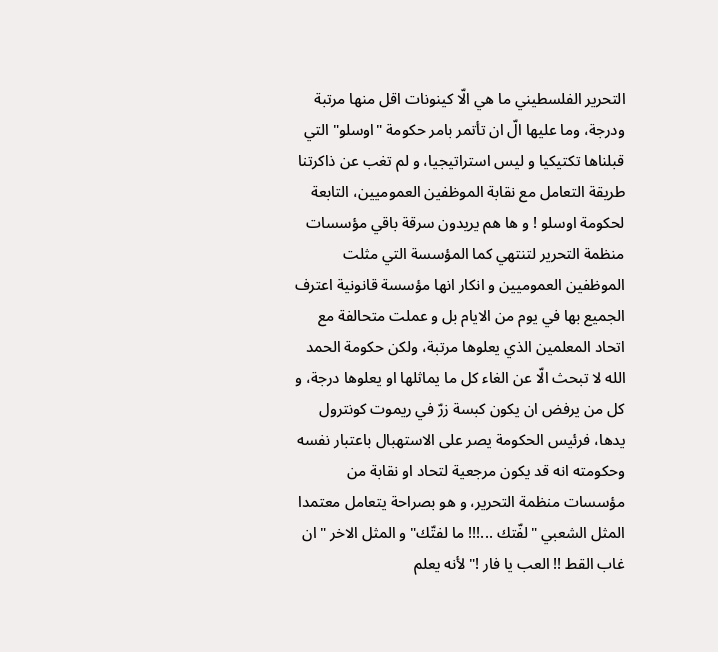التحرير الفلسطيني ما هي الّا كينونات اقل منها مرتبة ودرجة، وما عليها الّ ان تأتمر بامر حكومة "اوسلو" التي قبلناها تكتيكيا و ليس استراتيجيا، و لم تغب عن ذاكرتنا طريقة التعامل مع نقابة الموظفين العموميين، التابعة لحكومة اوسلو ! و ها هم يريدون سرقة باقي مؤسسات منظمة التحرير لتنتهي كما المؤسسة التي مثلت الموظفين العموميين و انكار انها مؤسسة قانونية اعترف الجميع بها في يوم من الايام بل و عملت متحالفة مع اتحاد المعلمين الذي يعلوها مرتبة، ولكن حكومة الحمد الله لا تبحث الّا عن الغاء كل ما يماثلها او يعلوها درجة، و كل من يرفض ان يكون كبسة زرّ في ريموت كونترول يدها، فرئيس الحكومة يصر على الاستهبال باعتبار نفسه وحكومته انه قد يكون مرجعية لتحاد او نقابة من مؤسسات منظمة التحرير، و هو بصراحة يتعامل معتمدا المثل الشعبي "لفّتك ...!!! ما لفتّك" و المثل الاخر " ان غاب القط !! العب يا فار !" لأنه يعلم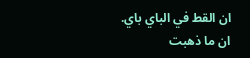ان القط في الباي باي.
ان ما ذهبت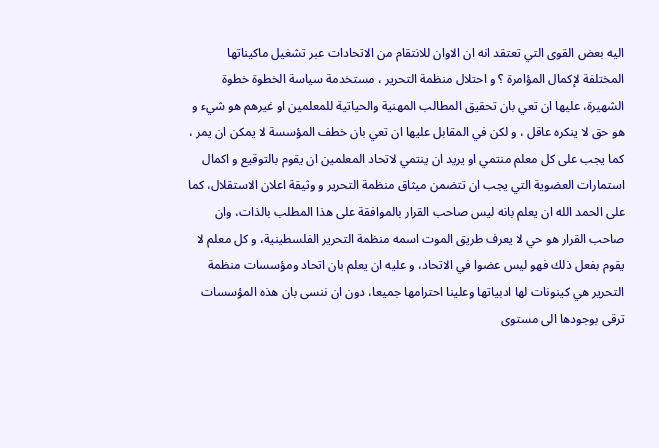اليه بعض القوى التي تعتقد انه ان الاوان للانتقام من الاتحادات عبر تشغيل ماكيناتها المختلفة لإكمال المؤامرة ؟ و احتلال منظمة التحرير ، مستخدمة سياسة الخطوة خطوة الشهيرة، عليها ان تعي بان تحقيق المطالب المهنية والحياتية للمعلمين او غيرهم هو شيء و هو حق لا ينكره عاقل ، و لكن في المقابل عليها ان تعي بان خطف المؤسسة لا يمكن ان يمر ، كما يجب على كل معلم منتمي او يريد ان ينتمي لاتحاد المعلمين ان يقوم بالتوقيع و اكمال استمارات العضوية التي يجب ان تتضمن ميثاق منظمة التحرير و وثيقة اعلان الاستقلال، كما على الحمد الله ان يعلم بانه ليس صاحب القرار بالموافقة على هذا المطلب بالذات، وان صاحب القرار هو حي لا يعرف طريق الموت اسمه منظمة التحرير الفلسطينية، و كل معلم لا يقوم بفعل ذلك فهو ليس عضوا في الاتحاد، و عليه ان يعلم بان اتحاد ومؤسسات منظمة التحرير هي كينونات لها ادبياتها وعلينا احترامها جميعا، دون ان ننسى بان هذه المؤسسات ترقى بوجودها الى مستوى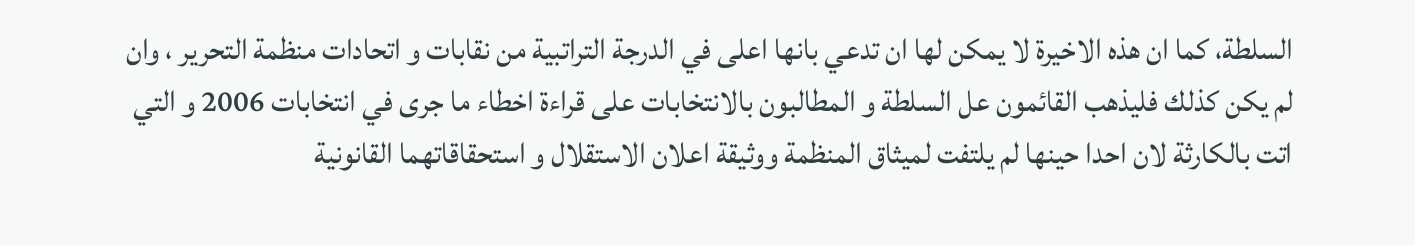السلطة، كما ان هذه الاخيرة لا يمكن لها ان تدعي بانها اعلى في الدرجة التراتبية من نقابات و اتحادات منظمة التحرير ، وان لم يكن كذلك فليذهب القائمون عل السلطة و المطالبون بالانتخابات على قراءة اخطاء ما جرى في انتخابات 2006 و التي اتت بالكارثة لان احدا حينها لم يلتفت لميثاق المنظمة ووثيقة اعلان الاستقلال و استحقاقاتهما القانونية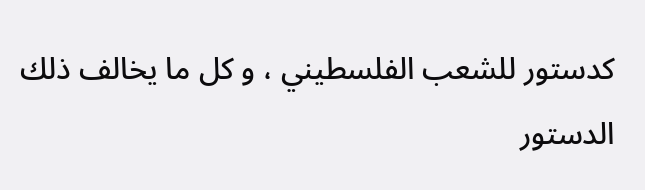كدستور للشعب الفلسطيني ، و كل ما يخالف ذلك الدستور